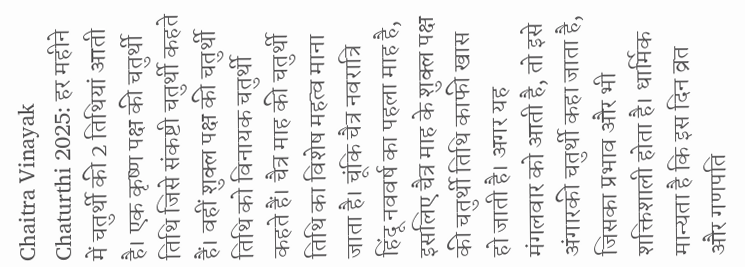Chaitra Vinayak Chaturthi 2025: हर महीने में चतुर्थी की 2 तिथियां आती है। एक कृष्ण पक्ष की चतुर्थी तिथि जिसे संकष्टी चतुर्थी कहते हैं। वहीं शुक्ल पक्ष की चतुर्थी तिथि को विनायक चतुर्थी कहते हैं। चैत्र माह की चतुर्थी तिथि का विशेष महत्व माना जाता है। चूंकि चैत्र नवरात्रि हिंदू नववर्ष का पहला माह है, इसलिए चैत्र माह के शुक्ल पक्ष की चतुर्थी तिथि काफी खास हो जाती है। अगर यह मंगलवार को आती है, तो इसे अंगारकी चतुर्थी कहा जाता है, जिसका प्रभाव और भी शक्तिशाली होता है। धार्मिक मान्यता है कि इस दिन व्रत और गणपति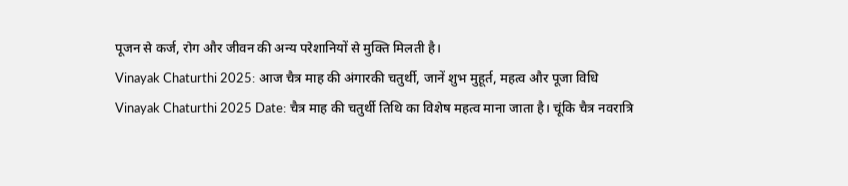पूजन से कर्ज, रोग और जीवन की अन्य परेशानियों से मुक्ति मिलती है।
Vinayak Chaturthi 2025: आज चैत्र माह की अंगारकी चतुर्थी, जानें शुभ मुहूर्त, महत्व और पूजा विधि
Vinayak Chaturthi 2025 Date: चैत्र माह की चतुर्थी तिथि का विशेष महत्व माना जाता है। चूंकि चैत्र नवरात्रि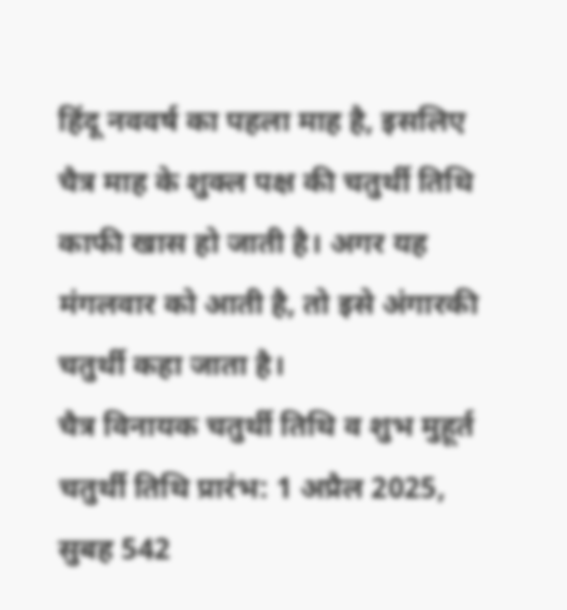हिंदू नववर्ष का पहला माह है, इसलिए चैत्र माह के शुक्ल पक्ष की चतुर्थी तिथि काफी खास हो जाती है। अगर यह मंगलवार को आती है, तो इसे अंगारकी चतुर्थी कहा जाता है।
चैत्र विनायक चतुर्थी तिथि व शुभ मुहूर्त
चतुर्थी तिथि प्रारंभ: 1 अप्रैल 2025, सुबह 542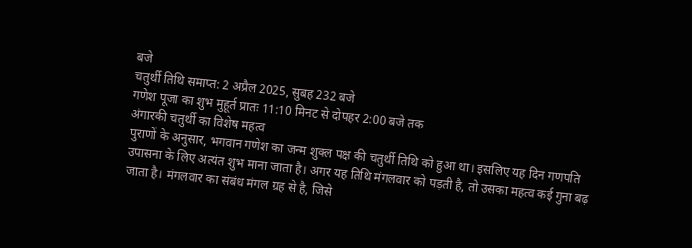बजे
चतुर्थी तिथि समाप्त: 2 अप्रैल 2025, सुबह 232 बजे
गणेश पूजा का शुभ मुहूर्त प्रातः 11:10 मिनट से दोपहर 2:00 बजे तक
अंगारकी चतुर्थी का विशेष महत्व
पुराणों के अनुसार, भगवान गणेश का जन्म शुक्ल पक्ष की चतुर्थी तिथि को हुआ था। इसलिए यह दिन गणपति उपासना के लिए अत्यंत शुभ माना जाता है। अगर यह तिथि मंगलवार को पड़ती है, तो उसका महत्व कई गुना बढ़ जाता है। मंगलवार का संबंध मंगल ग्रह से है, जिसे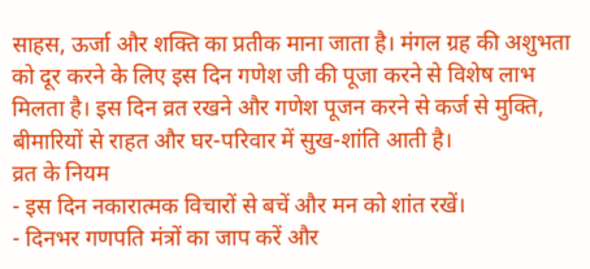साहस, ऊर्जा और शक्ति का प्रतीक माना जाता है। मंगल ग्रह की अशुभता को दूर करने के लिए इस दिन गणेश जी की पूजा करने से विशेष लाभ मिलता है। इस दिन व्रत रखने और गणेश पूजन करने से कर्ज से मुक्ति, बीमारियों से राहत और घर-परिवार में सुख-शांति आती है।
व्रत के नियम
- इस दिन नकारात्मक विचारों से बचें और मन को शांत रखें।
- दिनभर गणपति मंत्रों का जाप करें और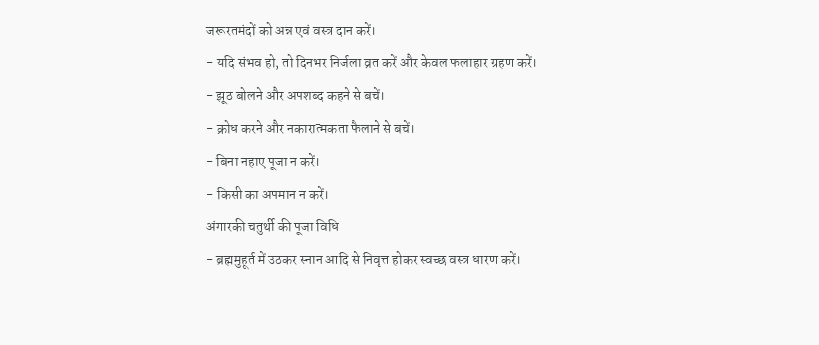जरूरतमंदों को अन्न एवं वस्त्र दान करें।
- यदि संभव हो, तो दिनभर निर्जला व्रत करें और केवल फलाहार ग्रहण करें।
- झूठ बोलने और अपशब्द कहने से बचें।
- क्रोध करने और नकारात्मकता फैलाने से बचें।
- बिना नहाए पूजा न करें।
- किसी का अपमान न करें।
अंगारकी चतुर्थी की पूजा विधि
- ब्रह्ममुहूर्त में उठकर स्नान आदि से निवृत्त होकर स्वच्छ वस्त्र धारण करें।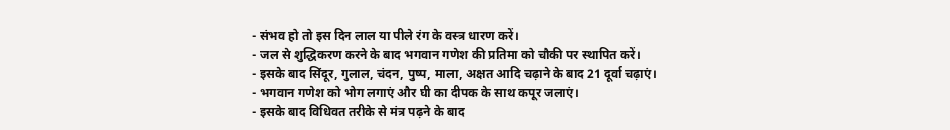- संभव हो तो इस दिन लाल या पीले रंग के वस्त्र धारण करें।
- जल से शुद्धिकरण करने के बाद भगवान गणेश की प्रतिमा को चौकी पर स्थापित करें।
- इसके बाद सिंदूर, गुलाल, चंदन, पुष्प, माला, अक्षत आदि चढ़ाने के बाद 21 दूर्वा चढ़ाएं।
- भगवान गणेश को भोग लगाएं और घी का दीपक के साथ कपूर जलाएं।
- इसके बाद विधिवत तरीके से मंत्र पढ़ने के बाद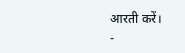आरती करें।
-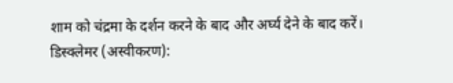शाम को चंद्रमा के दर्शन करने के बाद और अर्घ्य देने के बाद करें।
डिस्क्लेमर (अस्वीकरण):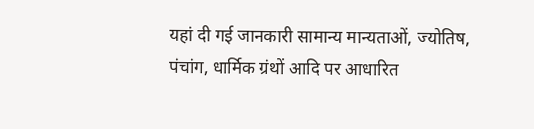यहां दी गई जानकारी सामान्य मान्यताओं, ज्योतिष, पंचांग, धार्मिक ग्रंथों आदि पर आधारित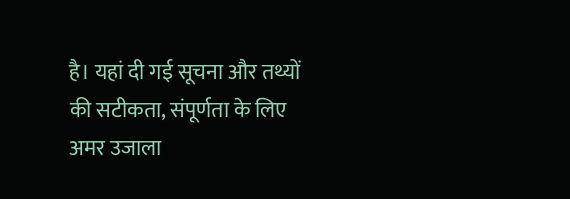है। यहां दी गई सूचना और तथ्यों की सटीकता, संपूर्णता के लिए अमर उजाला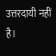उत्तरदायी नहीं है।